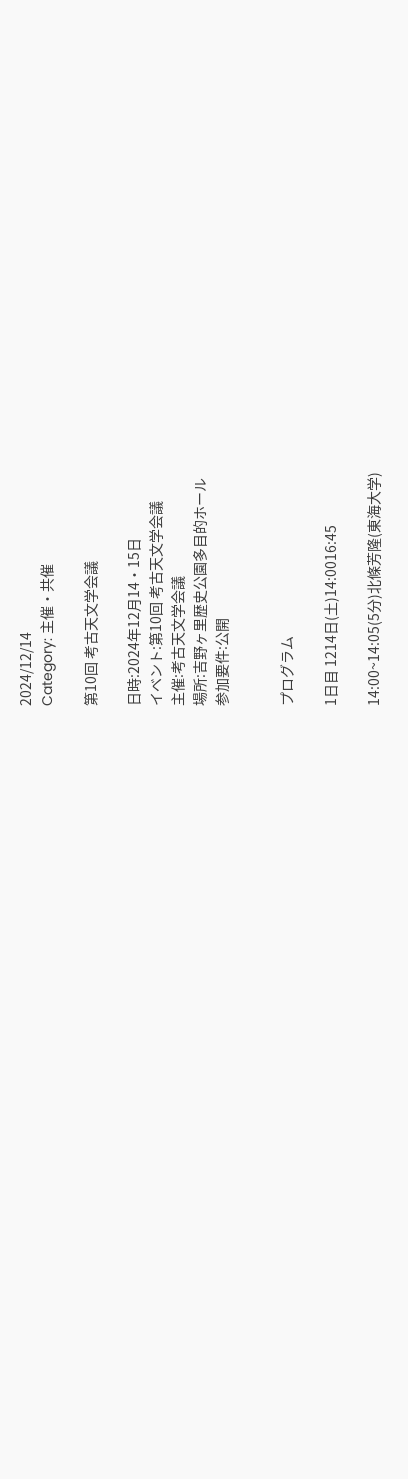2024/12/14
Category: 主催・共催

第10回 考古天文学会議

日時:2024年12月14・15日
イベント:第10回 考古天文学会議
主催:考古天文学会議
場所:吉野ヶ里歴史公園多目的ホール
参加要件:公開


プログラム

1日目 1214日(土)14:0016:45

14:00~14:05(5分)北條芳隆(東海大学)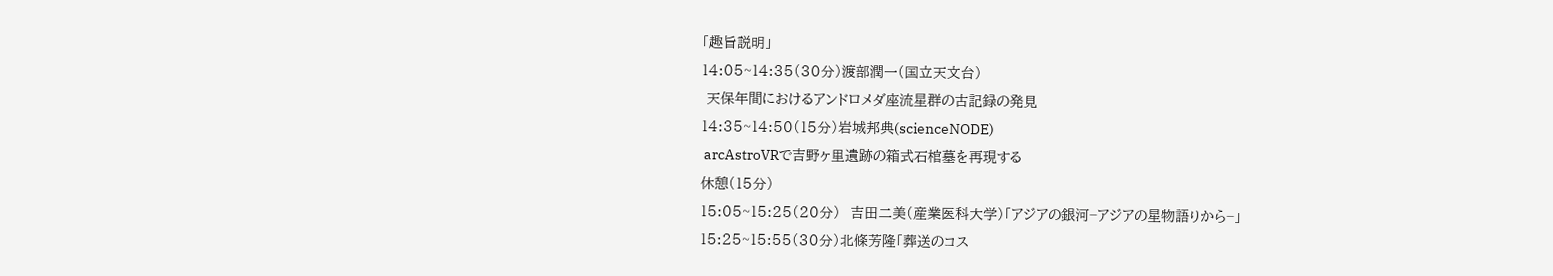「趣旨説明」
14:05~14:35(30分)渡部潤一(国立天文台)
 天保年間におけるアンドロメダ座流星群の古記録の発見
14:35~14:50(15分)岩城邦典(scienceNODE)
 arcAstroVRで吉野ヶ里遺跡の箱式石棺墓を再現する
休憩(15分)
15:05~15:25(20分)  吉田二美(産業医科大学)「アジアの銀河−アジアの星物語りから−」
15:25~15:55(30分)北條芳隆「葬送のコス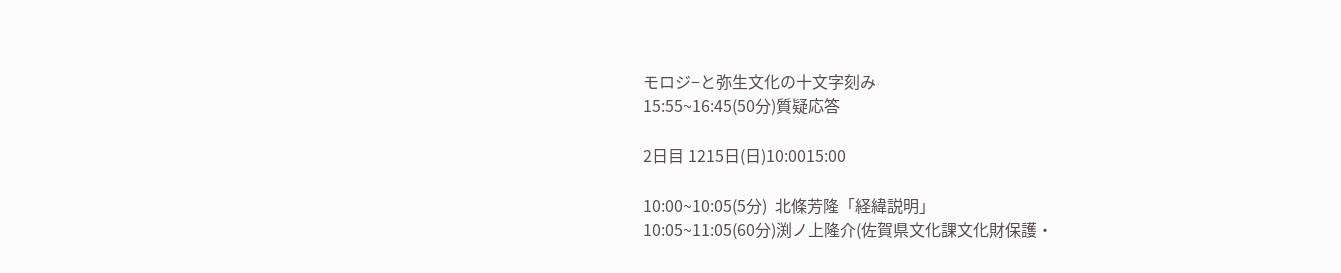モロジ−と弥生文化の十文字刻み
15:55~16:45(50分)質疑応答

2日目 1215日(日)10:0015:00

10:00~10:05(5分)  北條芳隆「経緯説明」
10:05~11:05(60分)渕ノ上隆介(佐賀県文化課文化財保護・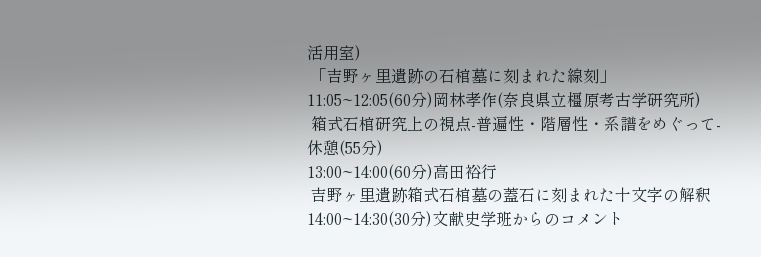活用室)
 「吉野ヶ里遺跡の石棺墓に刻まれた線刻」
11:05~12:05(60分)岡林孝作(奈良県立橿原考古学研究所)
 箱式石棺研究上の視点-普遍性・階層性・系譜をめぐって-
休憩(55分)
13:00~14:00(60分)高田裕行
 吉野ヶ里遺跡箱式石棺墓の蓋石に刻まれた十文字の解釈
14:00~14:30(30分)文献史学班からのコメント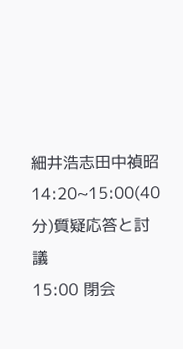細井浩志田中禎昭
14:20~15:00(40分)質疑応答と討議
15:00 閉会